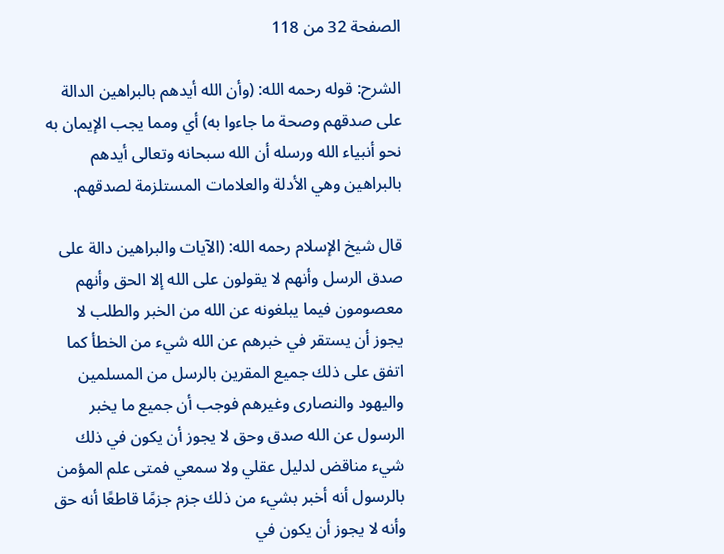الصفحة 32 من 118

الشرح: قوله رحمه الله: (وأن الله أيدهم بالبراهين الدالة على صدقهم وصحة ما جاءوا به) أي ومما يجب الإيمان به نحو أنبياء الله ورسله أن الله سبحانه وتعالى أيدهم بالبراهين وهي الأدلة والعلامات المستلزمة لصدقهم.

قال شيخ الإسلام رحمه الله: (الآيات والبراهين دالة على صدق الرسل وأنهم لا يقولون على الله إلا الحق وأنهم معصومون فيما يبلغونه عن الله من الخبر والطلب لا يجوز أن يستقر في خبرهم عن الله شيء من الخطأ كما اتفق على ذلك جميع المقرين بالرسل من المسلمين واليهود والنصارى وغيرهم فوجب أن جميع ما يخبر الرسول عن الله صدق وحق لا يجوز أن يكون في ذلك شيء مناقض لدليل عقلي ولا سمعي فمتى علم المؤمن بالرسول أنه أخبر بشيء من ذلك جزم جزمًا قاطعًا أنه حق وأنه لا يجوز أن يكون في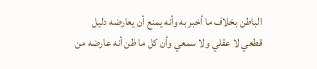الباطن بخلاف ما أخبر به وأنه يمنع أن يعارضه دليل قطعي لا عقلي ولا سمعي وأن كل ما ظن أنه عارضه من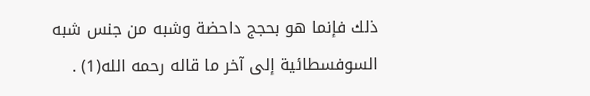ذلك فإنما هو بحجج داحضة وشبه من جنس شبه السوفسطائية إلى آخر ما قاله رحمه الله(1) .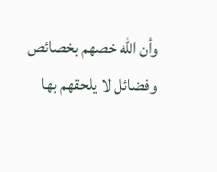وأن الله خصهم بخصائص وفضائل لا يلحقهم بها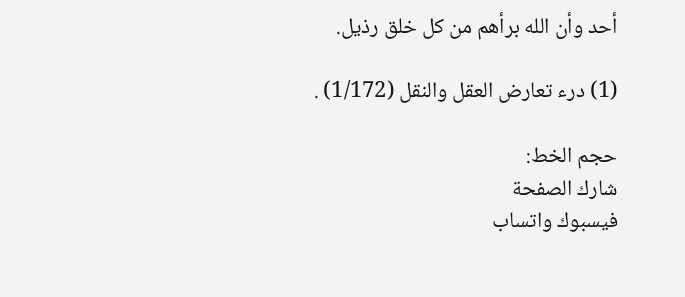أحد وأن الله برأهم من كل خلق رذيل.

(1) درء تعارض العقل والنقل (1/172) .

حجم الخط:
شارك الصفحة
فيسبوك واتساب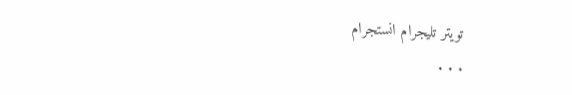تويتر تليجرام انستجرام
. . .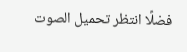فضلًا انتظر تحميل الصوت